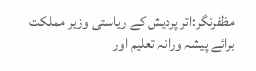مظفرنگر:اتر پردیش کے ریاستی وزیر مملکت برائے پیشہ ورانہ تعلیم اور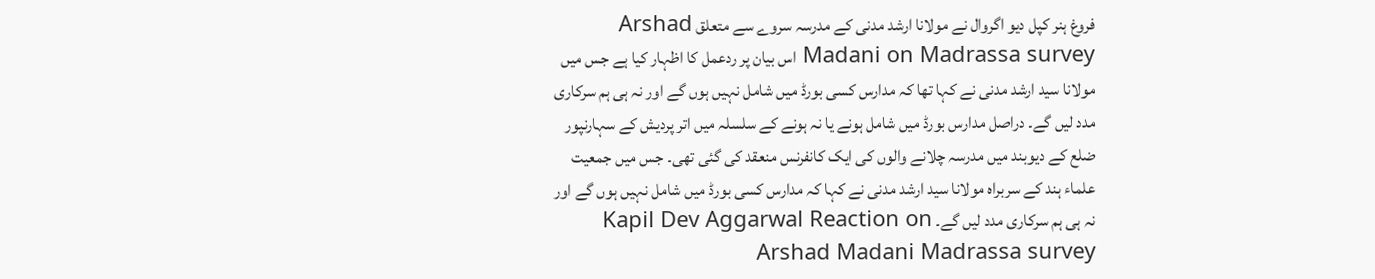فروغ ہنر کپل دیو اگروال نے مولانا ارشد مدنی کے مدرسہ سروے سے متعلق Arshad Madani on Madrassa survey اس بیان پر ردعمل کا اظہار کیا ہے جس میں مولانا سید ارشد مدنی نے کہا تھا کہ مدارس کسی بورڈ میں شامل نہیں ہوں گے اور نہ ہی ہم سرکاری مدد لیں گے۔ دراصل مدارس بورڈ میں شامل ہونے یا نہ ہونے کے سلسلہ میں اتر پردیش کے سہارنپور ضلع کے دیوبند میں مدرسہ چلانے والوں کی ایک کانفرنس منعقد کی گئی تھی۔ جس میں جمعیت علماء ہند کے سربراہ مولانا سید ارشد مدنی نے کہا کہ مدارس کسی بورڈ میں شامل نہیں ہوں گے اور نہ ہی ہم سرکاری مدد لیں گے۔ Kapil Dev Aggarwal Reaction on Arshad Madani Madrassa survey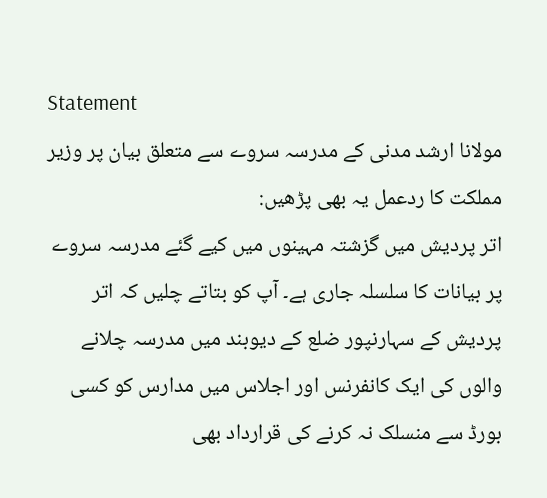Statement
مولانا ارشد مدنی کے مدرسہ سروے سے متعلق بیان پر وزیر مملکت کا ردعمل یہ بھی پڑھیں:
اتر پردیش میں گزشتہ مہینوں میں کیے گئے مدرسہ سروے پر بیانات کا سلسلہ جاری ہے۔ آپ کو بتاتے چلیں کہ اتر پردیش کے سہارنپور ضلع کے دیوبند میں مدرسہ چلانے والوں کی ایک کانفرنس اور اجلاس میں مدارس کو کسی بورڈ سے منسلک نہ کرنے کی قرارداد بھی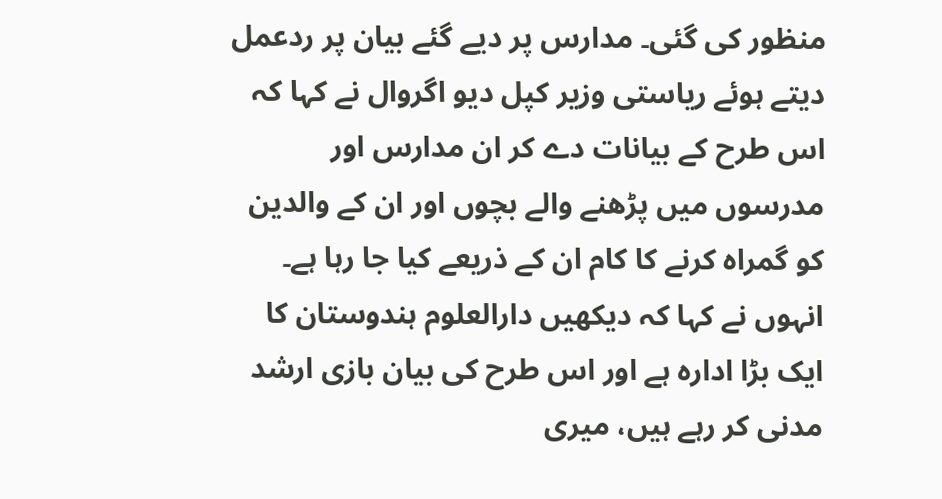منظور کی گئی۔ مدارس پر دیے گئے بیان پر ردعمل دیتے ہوئے ریاستی وزیر کپل دیو اگروال نے کہا کہ اس طرح کے بیانات دے کر ان مدارس اور مدرسوں میں پڑھنے والے بچوں اور ان کے والدین کو گمراہ کرنے کا کام ان کے ذریعے کیا جا رہا ہے۔ انہوں نے کہا کہ دیکھیں دارالعلوم ہندوستان کا ایک بڑا ادارہ ہے اور اس طرح کی بیان بازی ارشد مدنی کر رہے ہیں، میری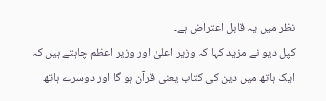نظر میں یہ قابل اعتراض ہے۔
کپل دیو نے مزید کہا کہ وزیر اعلیٰ اور وزیر اعظم چاہتے ہیں کہ ایک ہاتھ میں دین کی کتاب یعنی قرآن ہو گا اور دوسرے ہاتھ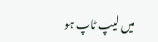میں لیپ ٹاپ ہو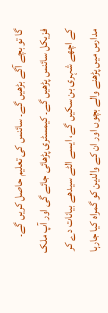گا تو بچے آگے بڑھیں گے۔ سائنس کی تعلیم حاصل کریں گے۔ فزیکل سائنس پڑھیں گے۔ کیمسٹری پڑھائی جائے گی اور آپ ملک کے اچھے شہری بن سکیں گے، ایسے الٹے سیدھے بیانات دے کر مدارس میں پڑھنے والے بچوں اور ان کے والدین کو گمراہ کیا جارہا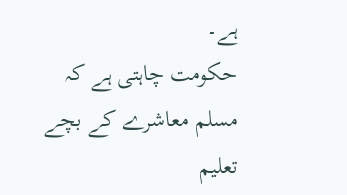ہے۔
حکومت چاہتی ہے کہ مسلم معاشرے کے بچے تعلیم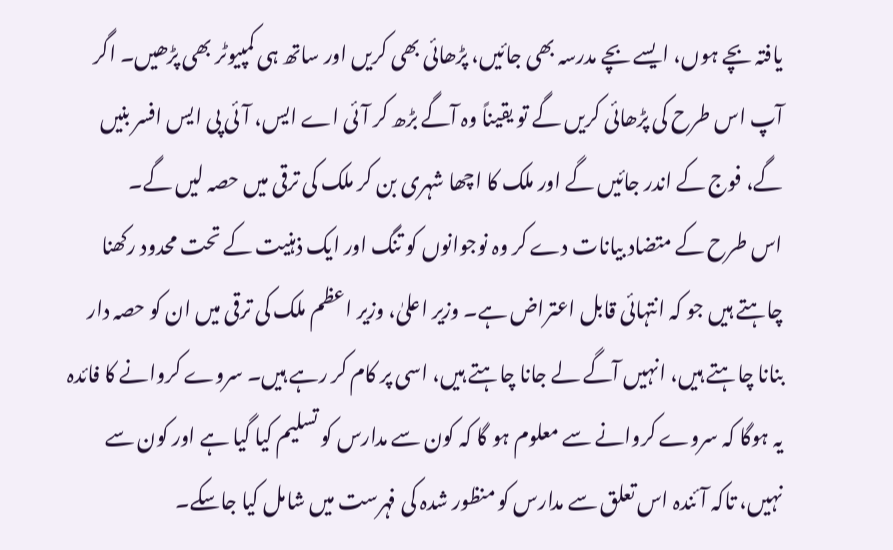یافتہ بچے ہوں، ایسے بچے مدرسہ بھی جائیں، پڑھائی بھی کریں اور ساتھ ہی کمپیوٹر بھی پڑھیں۔ اگر آپ اس طرح کی پڑھائی کریں گے تو یقیناً وہ آگے بڑھ کر آئی اے ایس، آئی پی ایس افسر بنیں گے، فوج کے اندر جائیں گے اور ملک کا اچھا شہری بن کر ملک کی ترقی میں حصہ لیں گے۔
اس طرح کے متضاد بیانات دے کر وہ نوجوانوں کو تنگ اور ایک ذہنیت کے تحت محدود رکھنا چاہتے ہیں جو کہ انتہائی قابل اعتراض ہے۔ وزیر اعلیٰ، وزیر اعظم ملک کی ترقی میں ان کو حصہ دار بنانا چاہتے ہیں، انہیں آگے لے جانا چاہتے ہیں، اسی پر کام کر رہے ہیں۔ سروے کروانے کا فائدہ یہ ہوگا کہ سروے کروانے سے معلوم ہو گا کہ کون سے مدارس کو تسلیم کیا گیا ہے اور کون سے نہیں، تاکہ آئندہ اس تعلق سے مدارس کو منظور شدہ کی فہرست میں شامل کیا جاسکے۔